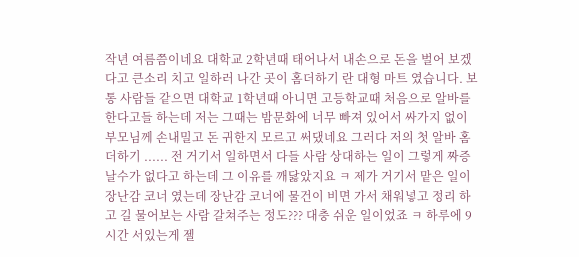작년 여름쯤이네요 대학교 2학년때 태어나서 내손으로 돈을 벌어 보겠다고 큰소리 치고 일하러 나간 곳이 홈더하기 란 대형 마트 였습니다. 보통 사람들 같으면 대학교 1학년때 아니면 고등학교때 처음으로 알바를 한다고들 하는데 저는 그때는 밤문화에 너무 빠져 있어서 싸가지 없이 부모님께 손내밀고 돈 귀한지 모르고 써댔네요 그러다 저의 첫 알바 홈 더하기 ...... 전 거기서 일하면서 다들 사람 상대하는 일이 그렇게 짜증날수가 없다고 하는데 그 이유를 깨닳았지요 ㅋ 제가 거기서 맡은 일이 장난감 코너 였는데 장난감 코너에 물건이 비면 가서 채워넣고 정리 하고 길 물어보는 사람 갈쳐주는 정도??? 대충 쉬운 일이었죠 ㅋ 하루에 9시간 서있는게 젤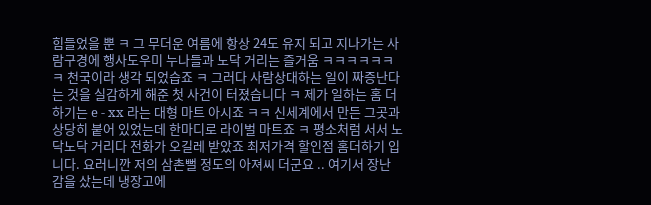힘들었을 뿐 ㅋ 그 무더운 여름에 항상 24도 유지 되고 지나가는 사람구경에 행사도우미 누나들과 노닥 거리는 즐거움 ㅋㅋㅋㅋㅋㅋㅋ 천국이라 생각 되었습죠 ㅋ 그러다 사람상대하는 일이 짜증난다는 것을 실감하게 해준 첫 사건이 터졌습니다 ㅋ 제가 일하는 홈 더하기는 e - xx 라는 대형 마트 아시죠 ㅋㅋ 신세계에서 만든 그곳과 상당히 붙어 있었는데 한마디로 라이벌 마트죠 ㅋ 평소처럼 서서 노닥노닥 거리다 전화가 오길레 받았죠 최저가격 할인점 홈더하기 입니다. 요러니깐 저의 삼촌뻘 정도의 아져씨 더군요 .. 여기서 장난 감을 샀는데 냉장고에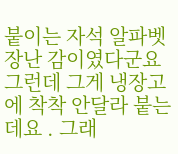붙이는 자석 알파벳 장난 감이였다군요 그런데 그게 냉장고에 착착 안달라 붙는데요 . 그래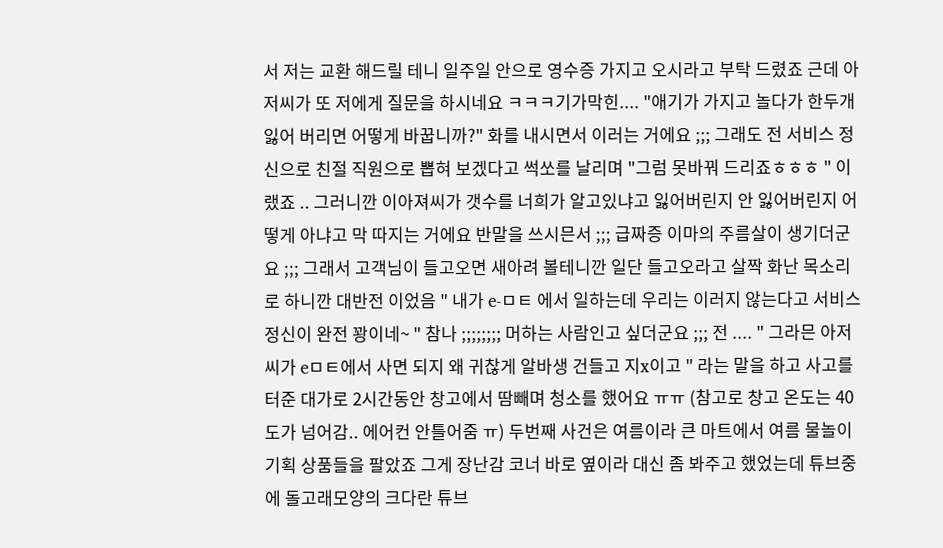서 저는 교환 해드릴 테니 일주일 안으로 영수증 가지고 오시라고 부탁 드렸죠 근데 아저씨가 또 저에게 질문을 하시네요 ㅋㅋㅋ기가막힌.... "애기가 가지고 놀다가 한두개 잃어 버리면 어떻게 바꿉니까?" 화를 내시면서 이러는 거에요 ;;; 그래도 전 서비스 정신으로 친절 직원으로 뽑혀 보겠다고 썩쏘를 날리며 "그럼 못바꿔 드리죠ㅎㅎㅎ " 이랬죠 .. 그러니깐 이아져씨가 갯수를 너희가 알고있냐고 잃어버린지 안 잃어버린지 어떻게 아냐고 막 따지는 거에요 반말을 쓰시믄서 ;;; 급짜증 이마의 주름살이 생기더군요 ;;; 그래서 고객님이 들고오면 새아려 볼테니깐 일단 들고오라고 살짝 화난 목소리로 하니깐 대반전 이었음 " 내가 e-ㅁㅌ 에서 일하는데 우리는 이러지 않는다고 서비스 정신이 완전 꽝이네~ " 참나 ;;;;;;;; 머하는 사람인고 싶더군요 ;;; 전 .... " 그라믄 아저씨가 eㅁㅌ에서 사면 되지 왜 귀찮게 알바생 건들고 지x이고 " 라는 말을 하고 사고를 터준 대가로 2시간동안 창고에서 땀빼며 청소를 했어요 ㅠㅠ (참고로 창고 온도는 40도가 넘어감.. 에어컨 안틀어줌 ㅠ) 두번째 사건은 여름이라 큰 마트에서 여름 물놀이 기획 상품들을 팔았죠 그게 장난감 코너 바로 옆이라 대신 좀 봐주고 했었는데 튜브중에 돌고래모양의 크다란 튜브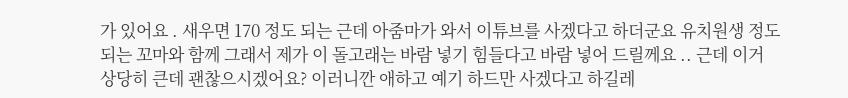가 있어요 . 새우면 170 정도 되는 근데 아줌마가 와서 이튜브를 사겠다고 하더군요 유치원생 정도 되는 꼬마와 함께 그래서 제가 이 돌고래는 바람 넣기 힘들다고 바람 넣어 드릴께요 .. 근데 이거 상당히 큰데 괜찮으시겠어요? 이러니깐 애하고 예기 하드만 사겠다고 하길레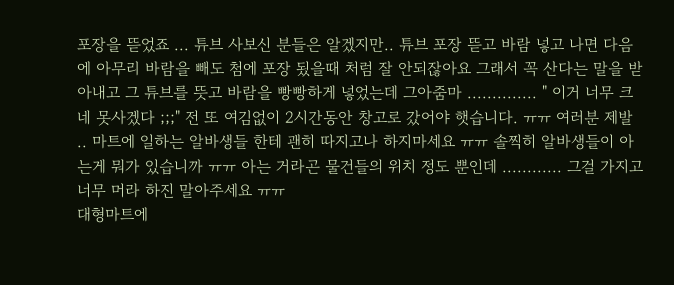포장을 뜯었죠 ... 튜브 사보신 분들은 알겠지만.. 튜브 포장 뜯고 바람 넣고 나면 다음에 아무리 바람을 빼도 첨에 포장 됬을때 처럼 잘 안되잖아요 그래서 꼭 산다는 말을 받아내고 그 튜브를 뜻고 바람을 빵빵하게 넣었는데 그아줌마 .............. " 이거 너무 크네 못사겠다 ;;;" 전 또 여김없이 2시간동안 창고로 갔어야 햇습니다. ㅠㅠ 여러분 제발 .. 마트에 일하는 알바생들 한테 괜히 따지고나 하지마세요 ㅠㅠ 솔찍히 알바생들이 아는게 뭐가 있습니까 ㅠㅠ 아는 거라곤 물건들의 위치 정도 뿐인데 ............ 그걸 가지고 너무 머라 하진 말아주세요 ㅠㅠ
대형마트에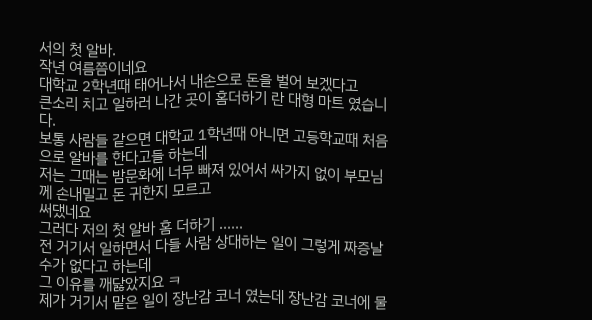서의 첫 알바.
작년 여름쯤이네요
대학교 2학년때 태어나서 내손으로 돈을 벌어 보겠다고
큰소리 치고 일하러 나간 곳이 홈더하기 란 대형 마트 였습니다.
보통 사람들 같으면 대학교 1학년때 아니면 고등학교때 처음으로 알바를 한다고들 하는데
저는 그때는 밤문화에 너무 빠져 있어서 싸가지 없이 부모님께 손내밀고 돈 귀한지 모르고
써댔네요
그러다 저의 첫 알바 홈 더하기 ......
전 거기서 일하면서 다들 사람 상대하는 일이 그렇게 짜증날수가 없다고 하는데
그 이유를 깨닳았지요 ㅋ
제가 거기서 맡은 일이 장난감 코너 였는데 장난감 코너에 물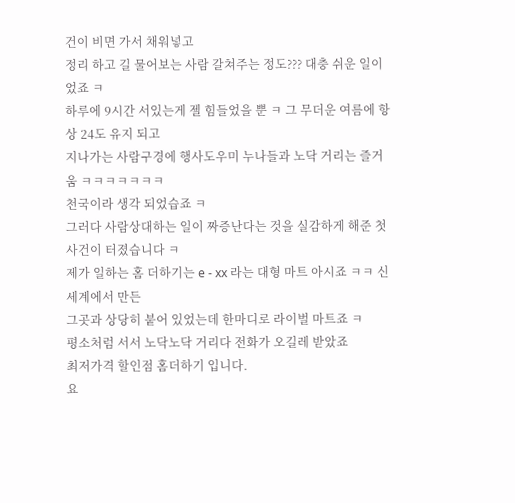건이 비면 가서 채워넣고
정리 하고 길 물어보는 사람 갈쳐주는 정도??? 대충 쉬운 일이었죠 ㅋ
하루에 9시간 서있는게 젤 힘들었을 뿐 ㅋ 그 무더운 여름에 항상 24도 유지 되고
지나가는 사람구경에 행사도우미 누나들과 노닥 거리는 즐거움 ㅋㅋㅋㅋㅋㅋㅋ
천국이라 생각 되었습죠 ㅋ
그러다 사람상대하는 일이 짜증난다는 것을 실감하게 해준 첫 사건이 터졌습니다 ㅋ
제가 일하는 홈 더하기는 e - xx 라는 대형 마트 아시죠 ㅋㅋ 신세계에서 만든
그곳과 상당히 붙어 있었는데 한마디로 라이벌 마트죠 ㅋ
평소처럼 서서 노닥노닥 거리다 전화가 오길레 받았죠
최저가격 할인점 홈더하기 입니다.
요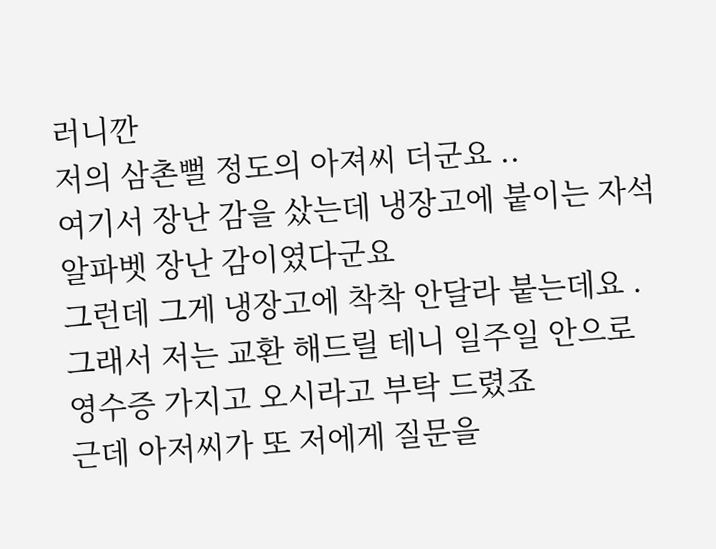러니깐
저의 삼촌뻘 정도의 아져씨 더군요 ..
여기서 장난 감을 샀는데 냉장고에 붙이는 자석 알파벳 장난 감이였다군요
그런데 그게 냉장고에 착착 안달라 붙는데요 .
그래서 저는 교환 해드릴 테니 일주일 안으로 영수증 가지고 오시라고 부탁 드렸죠
근데 아저씨가 또 저에게 질문을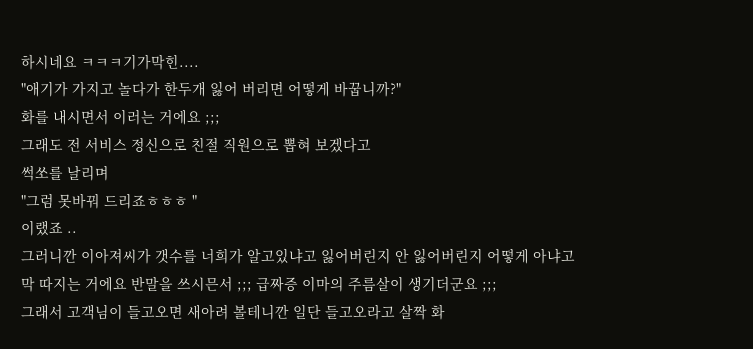하시네요 ㅋㅋㅋ기가막힌....
"애기가 가지고 놀다가 한두개 잃어 버리면 어떻게 바꿉니까?"
화를 내시면서 이러는 거에요 ;;;
그래도 전 서비스 정신으로 친절 직원으로 뽑혀 보겠다고
썩쏘를 날리며
"그럼 못바꿔 드리죠ㅎㅎㅎ "
이랬죠 ..
그러니깐 이아져씨가 갯수를 너희가 알고있냐고 잃어버린지 안 잃어버린지 어떻게 아냐고
막 따지는 거에요 반말을 쓰시믄서 ;;; 급짜증 이마의 주름살이 생기더군요 ;;;
그래서 고객님이 들고오면 새아려 볼테니깐 일단 들고오라고 살짝 화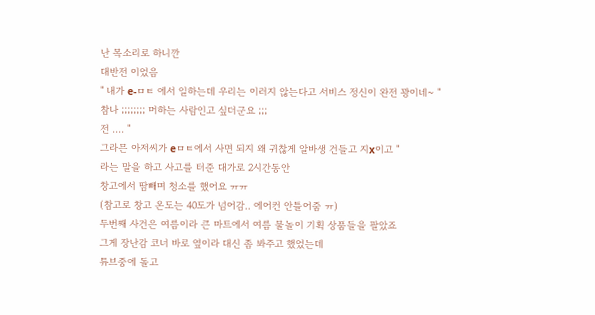난 목소리로 하니깐
대반전 이었음
" 내가 e-ㅁㅌ 에서 일하는데 우리는 이러지 않는다고 서비스 정신이 완전 꽝이네~ "
참나 ;;;;;;;; 머하는 사람인고 싶더군요 ;;;
전 .... "
그라믄 아저씨가 eㅁㅌ에서 사면 되지 왜 귀찮게 알바생 건들고 지x이고 "
라는 말을 하고 사고를 터준 대가로 2시간동안
창고에서 땀빼며 청소를 했어요 ㅠㅠ
(참고로 창고 온도는 40도가 넘어감.. 에어컨 안틀어줌 ㅠ)
두번째 사건은 여름이라 큰 마트에서 여름 물놀이 기획 상품들을 팔았죠
그게 장난감 코너 바로 옆이라 대신 좀 봐주고 했었는데
튜브중에 돌고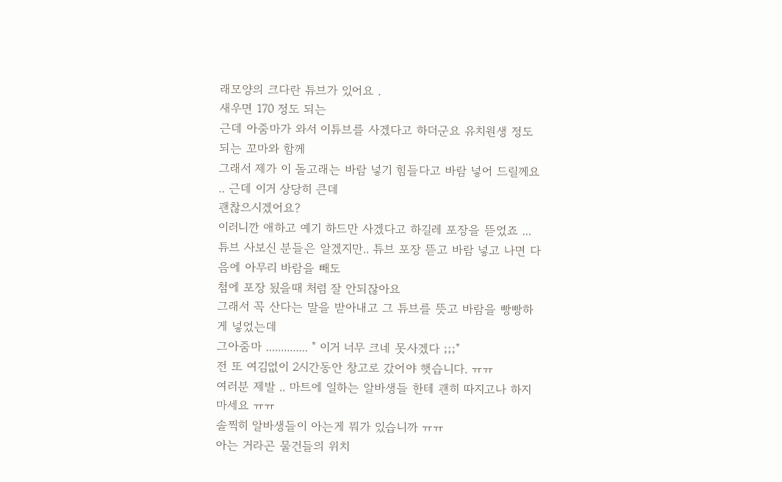래모양의 크다란 튜브가 있어요 .
새우면 170 정도 되는
근데 아줌마가 와서 이튜브를 사겠다고 하더군요 유치원생 정도 되는 꼬마와 함께
그래서 제가 이 돌고래는 바람 넣기 힘들다고 바람 넣어 드릴께요 .. 근데 이거 상당히 큰데
괜찮으시겠어요?
이러니깐 애하고 예기 하드만 사겠다고 하길레 포장을 뜯었죠 ...
튜브 사보신 분들은 알겠지만.. 튜브 포장 뜯고 바람 넣고 나면 다음에 아무리 바람을 빼도
첨에 포장 됬을때 처럼 잘 안되잖아요
그래서 꼭 산다는 말을 받아내고 그 튜브를 뜻고 바람을 빵빵하게 넣었는데
그아줌마 .............. " 이거 너무 크네 못사겠다 ;;;"
전 또 여김없이 2시간동안 창고로 갔어야 햇습니다. ㅠㅠ
여러분 제발 .. 마트에 일하는 알바생들 한테 괜히 따지고나 하지마세요 ㅠㅠ
솔찍히 알바생들이 아는게 뭐가 있습니까 ㅠㅠ
아는 거라곤 물건들의 위치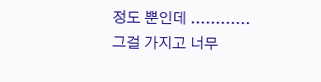정도 뿐인데 ............
그걸 가지고 너무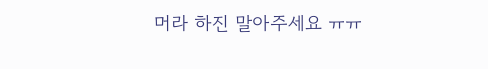머라 하진 말아주세요 ㅠㅠ